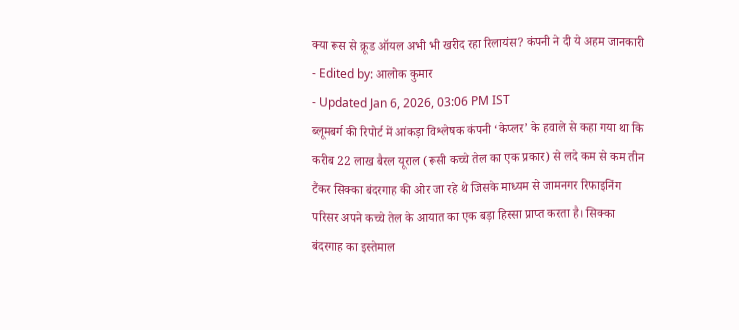क्या रूस से क्रूड ऑयल अभी भी खरीद रहा रिलायंस? कंपनी ने दी ये अहम जानकारी
- Edited by: आलोक कुमार
- Updated Jan 6, 2026, 03:06 PM IST
ब्लूमबर्ग की रिपोर्ट में आंकड़ा विश्लेषक कंपनी ‘केप्लर’ के हवाले से कहा गया था कि करीब 22 लाख बैरल यूराल (रूसी कच्चे तेल का एक प्रकार) से लदे कम से कम तीन टैंकर सिक्का बंदरगाह की ओर जा रहे थे जिसके माध्यम से जामनगर रिफाइनिंग परिसर अपने कच्चे तेल के आयात का एक बड़ा हिस्सा प्राप्त करता है। सिक्का बंदरगाह का इस्तेमाल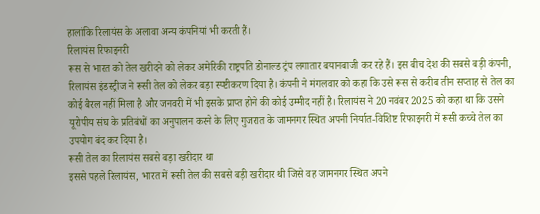हालांकि रिलायंस के अलावा अन्य कंपनियां भी करती हैं।
रिलायंस रिफाइनरी
रूस से भारत को तेल खरीदने को लेकर अमेरिकी राष्ट्रपति डोनाल्ड ट्रंप लगातार बयानबाजी कर रहे हैं। इस बीच देश की सबसे बड़ी कंपनी,
रिलायंस इंडस्ट्रीज ने रूसी तेल को लेकर बड़ा स्प्ष्टीकरण दिया है। कंपनी ने मंगलवार को कहा कि उसे रूस से करीब तीन सप्ताह से तेल का कोई बैरल नहीं मिला है और जनवरी में भी इसके प्राप्त होने की कोई उम्मीद नहीं है। रिलायंस ने 20 नवंबर 2025 को कहा था कि उसने यूरोपीय संघ के प्रतिबंधों का अनुपालन करने के लिए गुजरात के जामनगर स्थित अपनी निर्यात-विशिष्ट रिफाइनरी में रूसी कच्चे तेल का उपयोग बंद कर दिया है।
रूसी तेल का रिलायंस सबसे बड़ा खरीदार था
इससे पहले रिलायंस, भारत में रूसी तेल की सबसे बड़ी खरीदार थी जिसे वह जामनगर स्थित अपने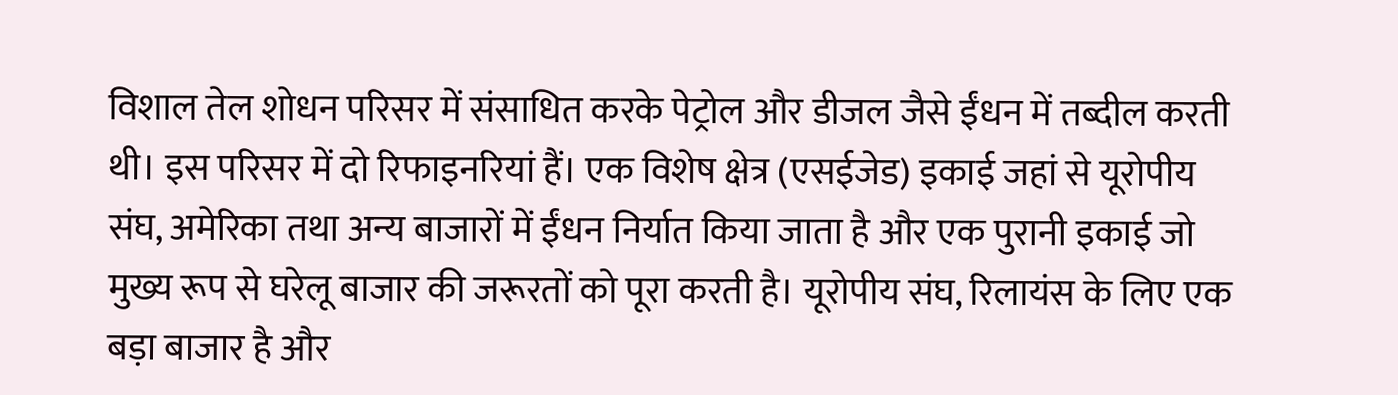विशाल तेल शोधन परिसर में संसाधित करके पेट्रोल और डीजल जैसे ईंधन में तब्दील करती थी। इस परिसर में दो रिफाइनरियां हैं। एक विशेष क्षेत्र (एसईजेड) इकाई जहां से यूरोपीय संघ, अमेरिका तथा अन्य बाजारों में ईंधन निर्यात किया जाता है और एक पुरानी इकाई जो मुख्य रूप से घरेलू बाजार की जरूरतों को पूरा करती है। यूरोपीय संघ, रिलायंस के लिए एक बड़ा बाजार है और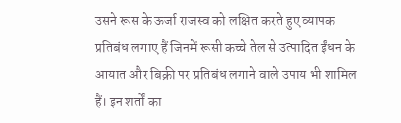उसने रूस के ऊर्जा राजस्व को लक्षित करते हुए व्यापक प्रतिबंध लगाए हैं जिनमें रूसी कच्चे तेल से उत्पादित ईंधन के आयात और बिक्री पर प्रतिबंध लगाने वाले उपाय भी शामिल हैं। इन शर्तों का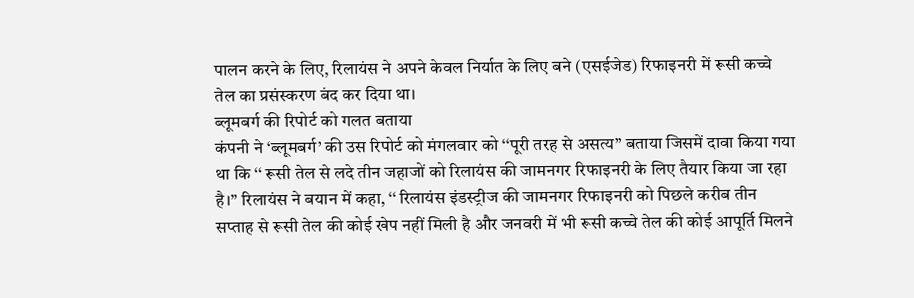पालन करने के लिए, रिलायंस ने अपने केवल निर्यात के लिए बने (एसईजेड) रिफाइनरी में रूसी कच्चे तेल का प्रसंस्करण बंद कर दिया था।
ब्लूमबर्ग की रिपोर्ट को गलत बताया
कंपनी ने ‘ब्लूमबर्ग’ की उस रिपोर्ट को मंगलवार को ‘‘पूरी तरह से असत्य’’ बताया जिसमें दावा किया गया था कि ‘‘ रूसी तेल से लदे तीन जहाजों को रिलायंस की जामनगर रिफाइनरी के लिए तैयार किया जा रहा है।’’ रिलायंस ने बयान में कहा, ‘‘ रिलायंस इंडस्ट्रीज की जामनगर रिफाइनरी को पिछले करीब तीन सप्ताह से रूसी तेल की कोई खेप नहीं मिली है और जनवरी में भी रूसी कच्चे तेल की कोई आपूर्ति मिलने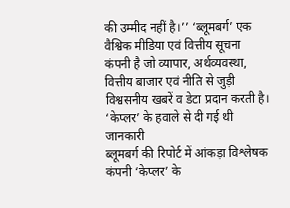की उम्मीद नहीं है।’’ ‘ब्लूमबर्ग’ एक वैश्विक मीडिया एवं वित्तीय सूचना कंपनी है जो व्यापार, अर्थव्यवस्था, वित्तीय बाजार एवं नीति से जुड़ी विश्वसनीय खबरें व डेटा प्रदान करती है।
‘केप्लर’ के हवाले से दी गई थी जानकारी
ब्लूमबर्ग की रिपोर्ट में आंकड़ा विश्लेषक कंपनी ‘केप्लर’ के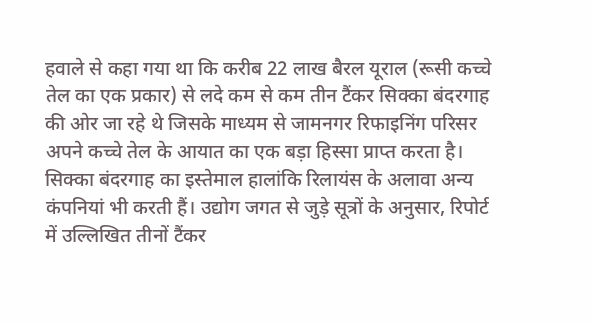हवाले से कहा गया था कि करीब 22 लाख बैरल यूराल (रूसी कच्चे तेल का एक प्रकार) से लदे कम से कम तीन टैंकर सिक्का बंदरगाह की ओर जा रहे थे जिसके माध्यम से जामनगर रिफाइनिंग परिसर अपने कच्चे तेल के आयात का एक बड़ा हिस्सा प्राप्त करता है। सिक्का बंदरगाह का इस्तेमाल हालांकि रिलायंस के अलावा अन्य कंपनियां भी करती हैं। उद्योग जगत से जुड़े सूत्रों के अनुसार, रिपोर्ट में उल्लिखित तीनों टैंकर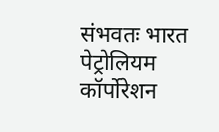संभवतः भारत पेट्रोलियम कॉर्पोरेशन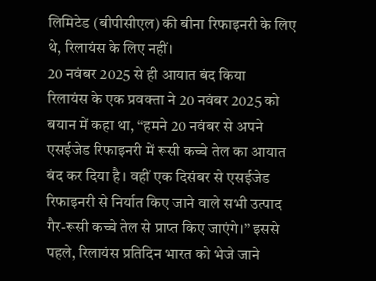लिमिटेड (बीपीसीएल) की बीना रिफाइनरी के लिए थे, रिलायंस के लिए नहीं।
20 नवंबर 2025 से ही आयात बंद किया
रिलायंस के एक प्रवक्ता ने 20 नवंबर 2025 को बयान में कहा था, ‘‘हमने 20 नवंबर से अपने एसईजेड रिफाइनरी में रूसी कच्चे तेल का आयात बंद कर दिया है। वहीं एक दिसंबर से एसईजेड रिफाइनरी से निर्यात किए जाने वाले सभी उत्पाद गैर-रूसी कच्चे तेल से प्राप्त किए जाएंगे।’’ इससे पहले, रिलायंस प्रतिदिन भारत को भेजे जाने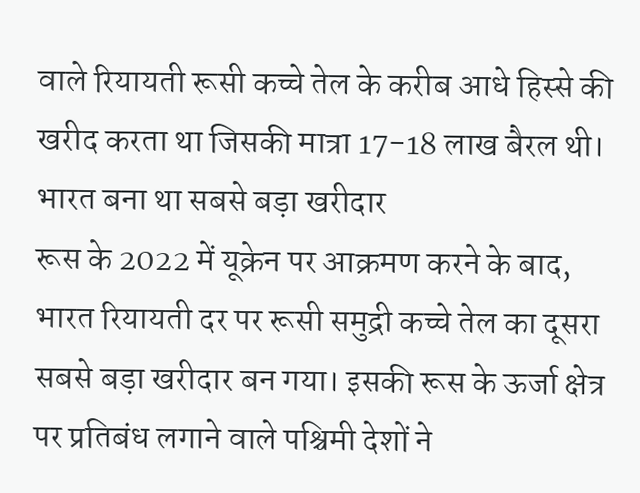वाले रियायती रूसी कच्चे तेल के करीब आधे हिस्से की खरीद करता था जिसकी मात्रा 17-18 लाख बैरल थी।
भारत बना था सबसे बड़ा खरीदार
रूस के 2022 में यूक्रेन पर आक्रमण करने के बाद, भारत रियायती दर पर रूसी समुद्री कच्चे तेल का दूसरा सबसे बड़ा खरीदार बन गया। इसकी रूस के ऊर्जा क्षेत्र पर प्रतिबंध लगाने वाले पश्चिमी देशों ने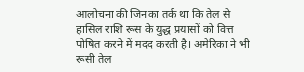आलोचना की जिनका तर्क था कि तेल से हासिल राशि रूस के युद्ध प्रयासों को वित्त पोषित करने में मदद करती है। अमेरिका ने भी रूसी तेल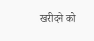खरीदने को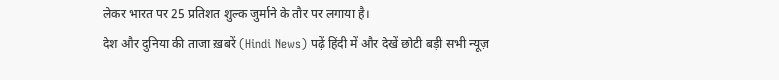लेकर भारत पर 25 प्रतिशत शुल्क जुर्माने के तौर पर लगाया है।
देश और दुनिया की ताजा ख़बरें (Hindi News) पढ़ें हिंदी में और देखें छोटी बड़ी सभी न्यूज़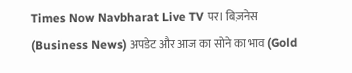Times Now Navbharat Live TV पर। बिज़नेस (Business News) अपडेट और आज का सोने का भाव (Gold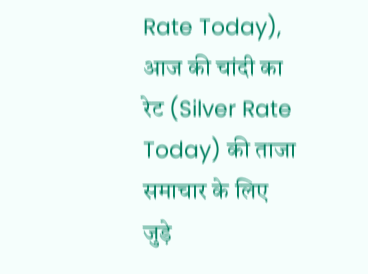Rate Today), आज की चांदी का रेट (Silver Rate Today) की ताजा समाचार के लिए जुड़े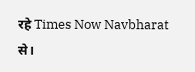रहे Times Now Navbharat से।